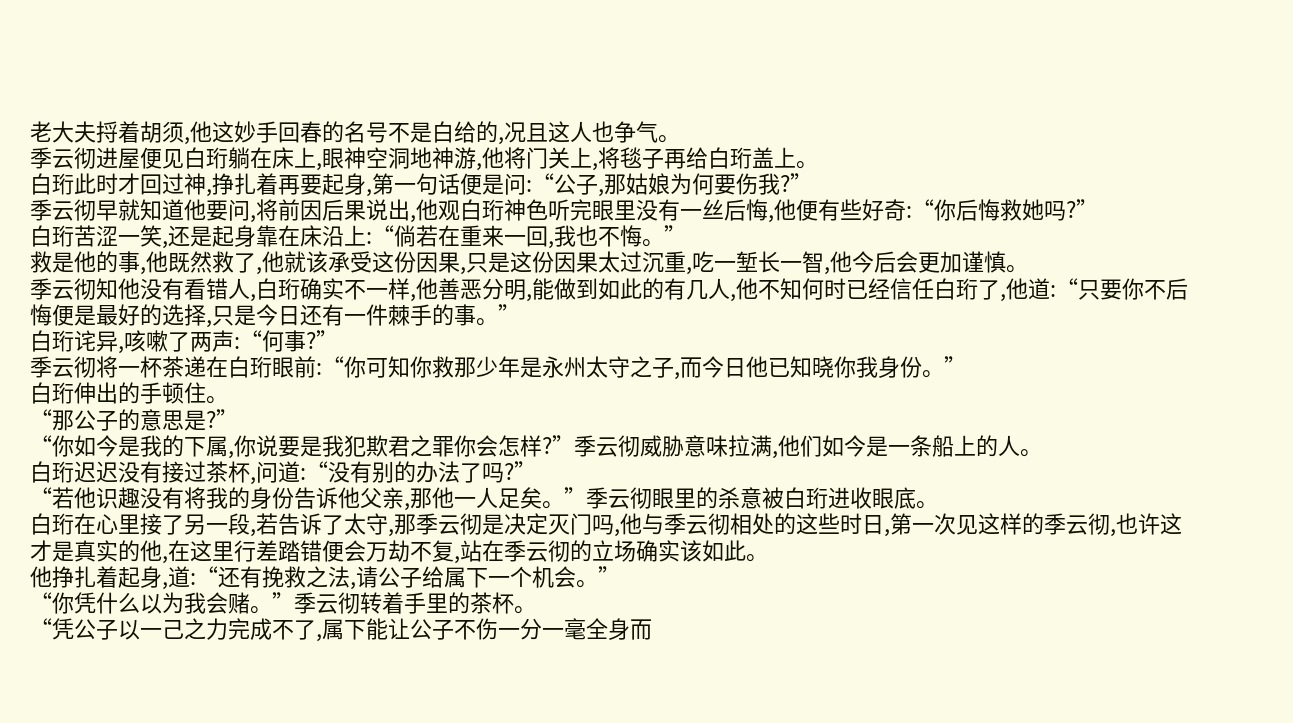老大夫捋着胡须,他这妙手回春的名号不是白给的,况且这人也争气。
季云彻进屋便见白珩躺在床上,眼神空洞地神游,他将门关上,将毯子再给白珩盖上。
白珩此时才回过神,挣扎着再要起身,第一句话便是问:“公子,那姑娘为何要伤我?”
季云彻早就知道他要问,将前因后果说出,他观白珩神色听完眼里没有一丝后悔,他便有些好奇:“你后悔救她吗?”
白珩苦涩一笑,还是起身靠在床沿上:“倘若在重来一回,我也不悔。”
救是他的事,他既然救了,他就该承受这份因果,只是这份因果太过沉重,吃一堑长一智,他今后会更加谨慎。
季云彻知他没有看错人,白珩确实不一样,他善恶分明,能做到如此的有几人,他不知何时已经信任白珩了,他道:“只要你不后悔便是最好的选择,只是今日还有一件棘手的事。”
白珩诧异,咳嗽了两声:“何事?”
季云彻将一杯茶递在白珩眼前:“你可知你救那少年是永州太守之子,而今日他已知晓你我身份。”
白珩伸出的手顿住。
“那公子的意思是?”
“你如今是我的下属,你说要是我犯欺君之罪你会怎样?”季云彻威胁意味拉满,他们如今是一条船上的人。
白珩迟迟没有接过茶杯,问道:“没有别的办法了吗?”
“若他识趣没有将我的身份告诉他父亲,那他一人足矣。”季云彻眼里的杀意被白珩进收眼底。
白珩在心里接了另一段,若告诉了太守,那季云彻是决定灭门吗,他与季云彻相处的这些时日,第一次见这样的季云彻,也许这才是真实的他,在这里行差踏错便会万劫不复,站在季云彻的立场确实该如此。
他挣扎着起身,道:“还有挽救之法,请公子给属下一个机会。”
“你凭什么以为我会赌。”季云彻转着手里的茶杯。
“凭公子以一己之力完成不了,属下能让公子不伤一分一毫全身而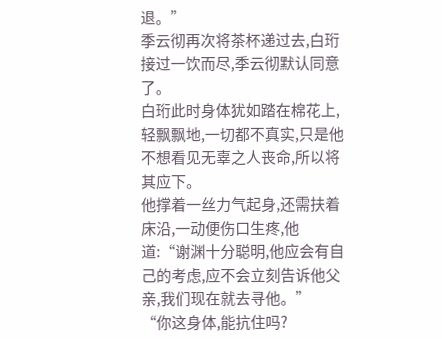退。”
季云彻再次将茶杯递过去,白珩接过一饮而尽,季云彻默认同意了。
白珩此时身体犹如踏在棉花上,轻飘飘地,一切都不真实,只是他不想看见无辜之人丧命,所以将其应下。
他撑着一丝力气起身,还需扶着床沿,一动便伤口生疼,他道:“谢渊十分聪明,他应会有自己的考虑,应不会立刻告诉他父亲,我们现在就去寻他。”
“你这身体,能抗住吗?